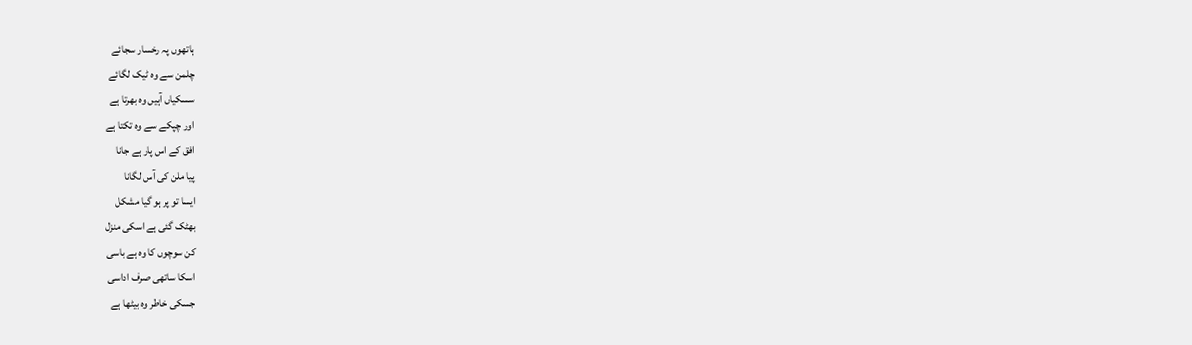ہاتھوں پہ رخسار سجائے
چلمن سے وہ ٹیک لگائے
سسکیاں آہیں وہ بھرتا ہے
اور چپکے سے وہ تکتا ہے
افق کے اس پار ہے جانا
پیا ملن کی آس لگانا
ایسا تو پر ہو گیا مشکل
بھٹک گئی ہے اسکی منزل
کن سوچوں کا وہ ہے باسی
اسکا ساتھی صرف اداسی
جسکی خاطر وہ بیٹھا ہے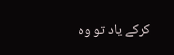کرکے یاد تو وہ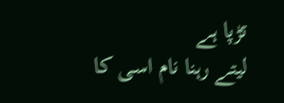تڑپا ہے
لیتے رہنا نام اسی کا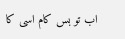اب تو بس کام اسی کا